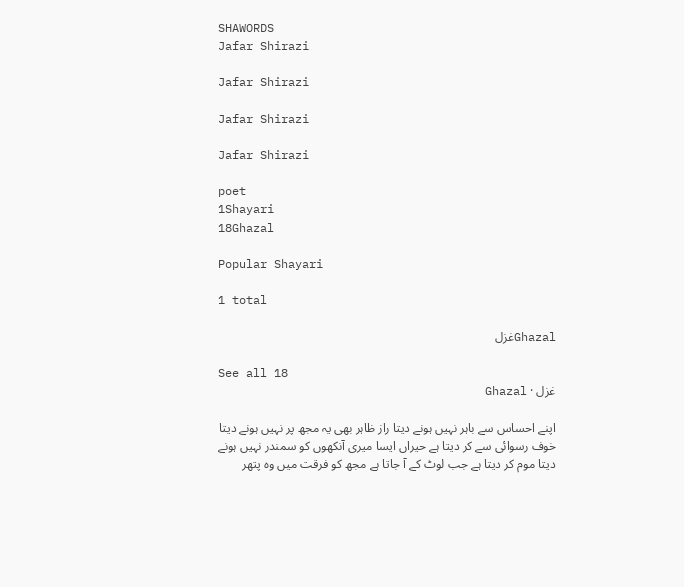SHAWORDS
Jafar Shirazi

Jafar Shirazi

Jafar Shirazi

Jafar Shirazi

poet
1Shayari
18Ghazal

Popular Shayari

1 total

Ghazalغزل

See all 18
غزل · Ghazal

اپنے احساس سے باہر نہیں ہونے دیتا راز ظاہر بھی یہ مجھ پر نہیں ہونے دیتا خوف رسوائی سے کر دیتا ہے حیراں ایسا میری آنکھوں کو سمندر نہیں ہونے دیتا موم کر دیتا ہے جب لوٹ کے آ جاتا ہے مجھ کو فرقت میں وہ پتھر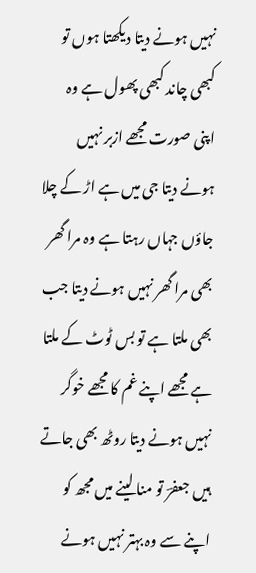نہیں ہونے دیتا دیکھتا ہوں تو کبھی چاند کبھی پھول ہے وہ اپنی صورت مجھے ازبر نہیں ہونے دیتا جی میں ہے اڑ کے چلا جاؤں جہاں رہتا ہے وہ مرا گھر بھی مرا گھر نہیں ہونے دیتا جب بھی ملتا ہے تو بس ٹوٹ کے ملتا ہے مجھے اپنے غم کا مجھے خوگر نہیں ہونے دیتا روٹھ بھی جاتے ہیں جعفرؔ تو منا لینے میں مجھ کو اپنے سے وہ بہتر نہیں ہونے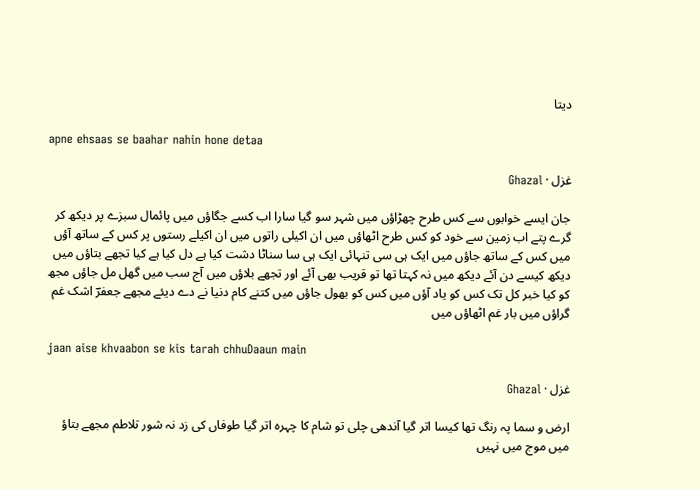دیتا

apne ehsaas se baahar nahin hone detaa

غزل · Ghazal

جان ایسے خوابوں سے کس طرح چھڑاؤں میں شہر سو گیا سارا اب کسے جگاؤں میں پائمال سبزے پر دیکھ کر گرے پتے اب زمین سے خود کو کس طرح اٹھاؤں میں ان اکیلی راتوں میں ان اکیلے رستوں پر کس کے ساتھ آؤں میں کس کے ساتھ جاؤں میں ایک ہی سی تنہائی ایک ہی سا سناٹا دشت کیا ہے دل کیا ہے کیا تجھے بتاؤں میں دیکھ کیسے دن آئے دیکھ میں نہ کہتا تھا تو قریب بھی آئے اور تجھے بلاؤں میں آج سب میں گھل مل جاؤں مجھ کو کیا خبر کل تک کس کو یاد آؤں میں کس کو بھول جاؤں میں کتنے کام دنیا نے دے دیئے مجھے جعفرؔ اشک غم گراؤں میں بار غم اٹھاؤں میں

jaan aise khvaabon se kis tarah chhuDaaun main

غزل · Ghazal

ارض و سما پہ رنگ تھا کیسا اتر گیا آندھی چلی تو شام کا چہرہ اتر گیا طوفاں کی زد نہ شور تلاطم مجھے بتاؤ میں موج میں نہیں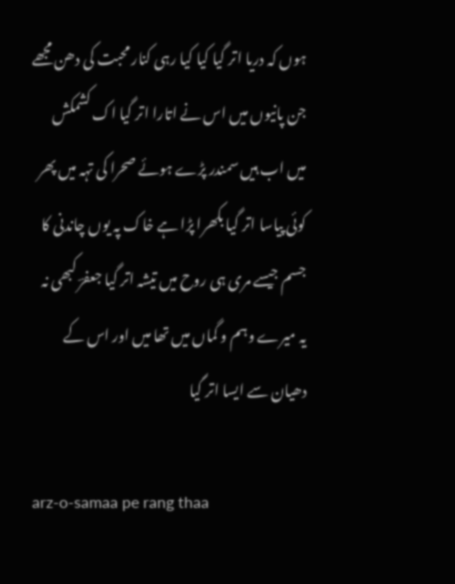ہوں کہ دریا اتر گیا کیا کیا رہی کنار محبت کی دھن مجھے جن پانیوں میں اس نے اتارا اتر گیا اک کشمکش میں اب ہیں سمندر پڑے ہوئے صحرا کی تہہ میں پھر کوئی پیاسا اتر گیا بکھرا پڑا ہے خاک پہ یوں چاندنی کا جسم جیسے مری ہی روح میں تیشہ اتر گیا جعفرؔ کبھی نہ یہ میرے وہم و گماں میں تھا میں اور اس کے دھیان سے ایسا اتر گیا

arz-o-samaa pe rang thaa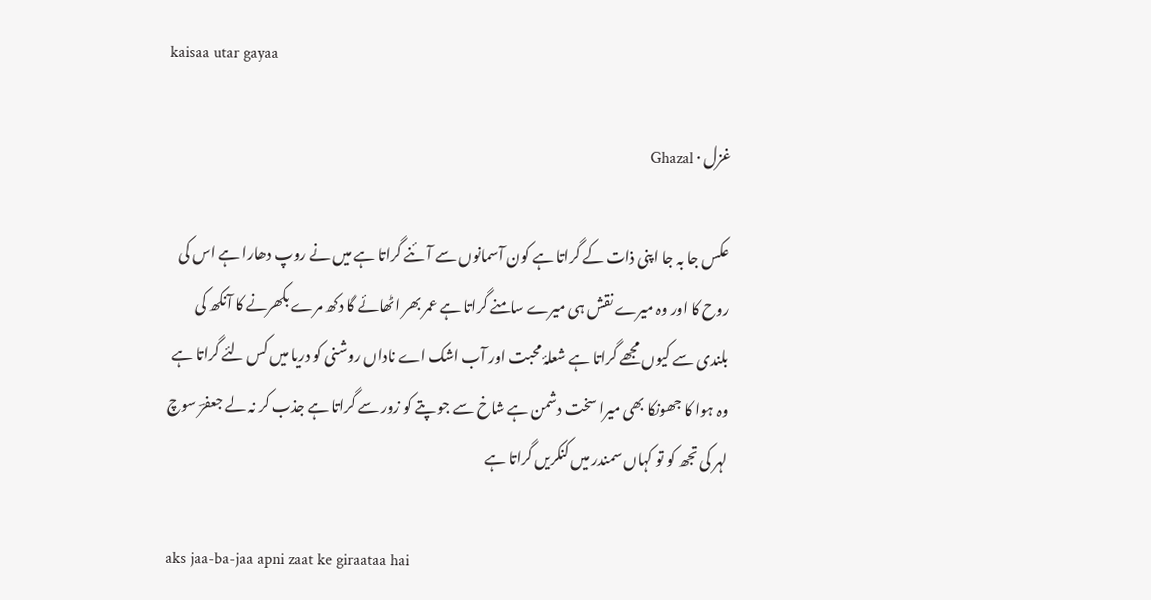kaisaa utar gayaa

غزل · Ghazal

عکس جا بہ جا اپنی ذات کے گراتا ہے کون آسمانوں سے آئنے گراتا ہے میں نے روپ دھارا ہے اس کی روح کا اور وہ میرے نقش ہی میرے سامنے گراتا ہے عمر بھر اٹھائے گا دکھ مرے بکھرنے کا آنکھ کی بلندی سے کیوں مجھے گراتا ہے شعلۂ محبت اور آب اشک اے ناداں روشنی کو دریا میں کس لئے گراتا ہے وہ ہوا کا جھونکا بھی میرا سخت دشمن ہے شاخ سے جو پتے کو زور سے گراتا ہے جذب کر نہ لے جعفرؔ سوچ لہر کی تجھ کو تو کہاں سمندر میں کنکریں گراتا ہے

aks jaa-ba-jaa apni zaat ke giraataa hai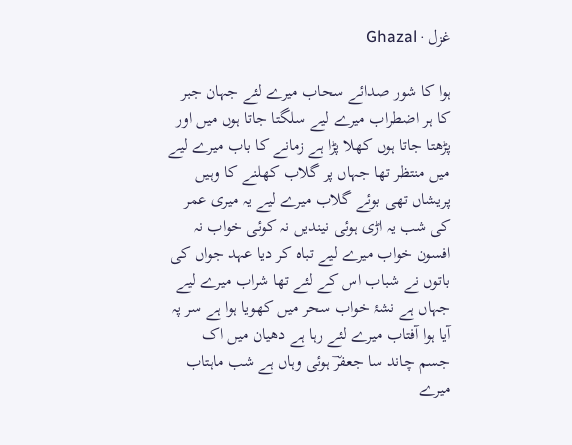غزل · Ghazal

ہوا کا شور صدائے سحاب میرے لئے جہان جبر کا ہر اضطراب میرے لیے سلگتا جاتا ہوں میں اور پڑھتا جاتا ہوں کھلا پڑا ہے زمانے کا باب میرے لیے میں منتظر تھا جہاں پر گلاب کھلنے کا وہیں پریشاں تھی بوئے گلاب میرے لیے یہ میری عمر کی شب یہ اڑی ہوئی نیندیں نہ کوئی خواب نہ افسون خواب میرے لیے تباہ کر دیا عہد جواں کی باتوں نے شباب اس کے لئے تھا شراب میرے لیے جہاں ہے نشۂ خواب سحر میں کھویا ہوا ہے سر پہ آیا ہوا آفتاب میرے لئے رہا ہے دھیان میں اک جسم چاند سا جعفرؔ ہوئی وہاں ہے شب ماہتاب میرے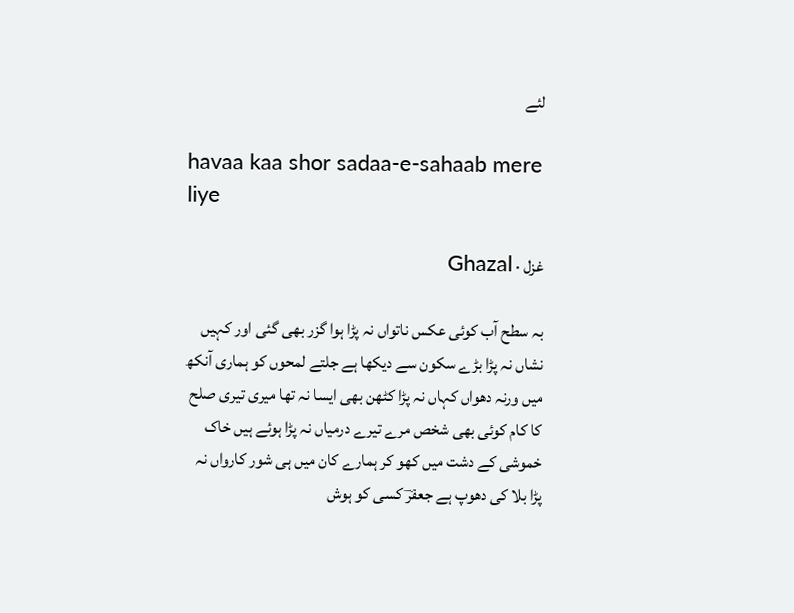لئے

havaa kaa shor sadaa-e-sahaab mere liye

غزل · Ghazal

بہ سطح آب کوئی عکس ناتواں نہ پڑا ہوا گزر بھی گئی اور کہیں نشاں نہ پڑا بڑے سکون سے دیکھا ہے جلتے لمحوں کو ہماری آنکھ میں ورنہ دھواں کہاں نہ پڑا کٹھن بھی ایسا نہ تھا میری تیری صلح کا کام کوئی بھی شخص مرے تیرے درمیاں نہ پڑا ہوئے ہیں خاک خموشی کے دشت میں کھو کر ہمارے کان میں ہی شور کارواں نہ پڑا بلا کی دھوپ ہے جعفرؔ کسی کو ہوش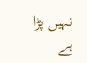نہیں پڑا ہے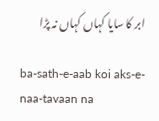ابر کا سایا کہاں کہاں نہ پڑا

ba-sath-e-aab koi aks-e-naa-tavaan na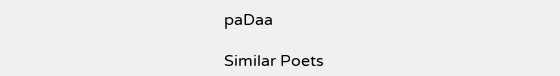paDaa

Similar Poets